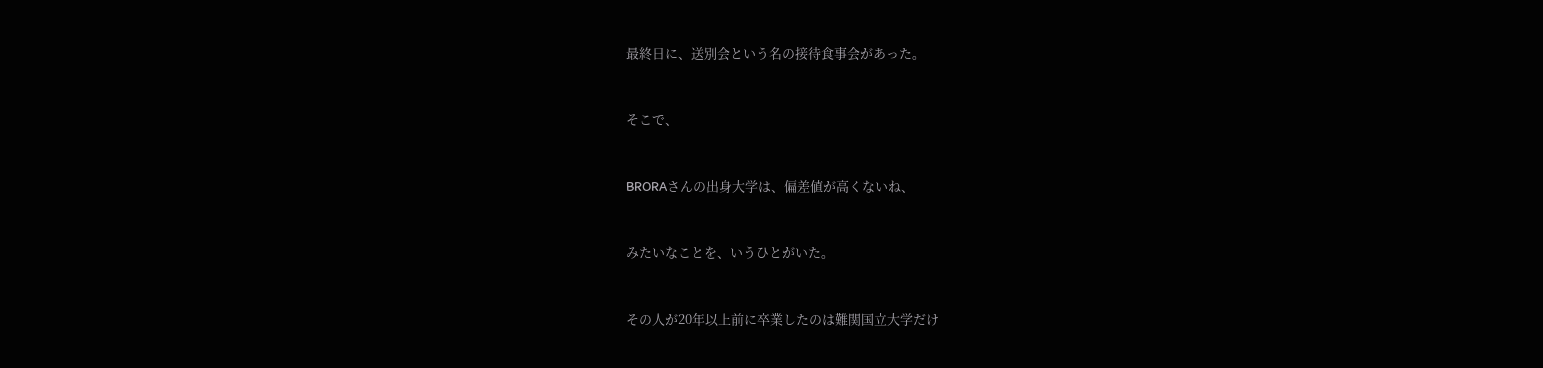最終日に、送別会という名の接待食事会があった。


そこで、


BRORAさんの出身大学は、偏差値が高くないね、


みたいなことを、いうひとがいた。


その人が20年以上前に卒業したのは難関国立大学だけ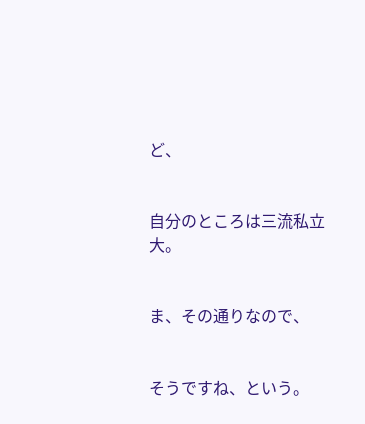ど、


自分のところは三流私立大。


ま、その通りなので、


そうですね、という。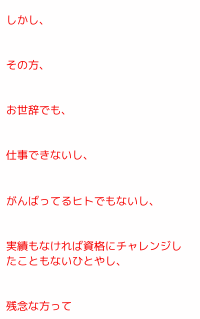しかし、


その方、


お世辞でも、


仕事できないし、


がんばってるヒトでもないし、


実績もなければ資格にチャレンジしたこともないひとやし、


残念な方って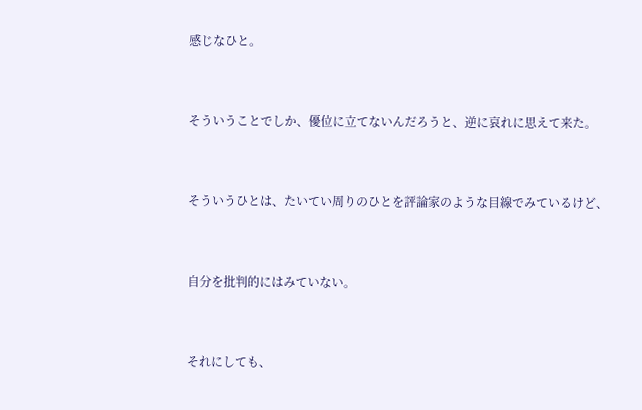感じなひと。


そういうことでしか、優位に立てないんだろうと、逆に哀れに思えて来た。


そういうひとは、たいてい周りのひとを評論家のような目線でみているけど、


自分を批判的にはみていない。


それにしても、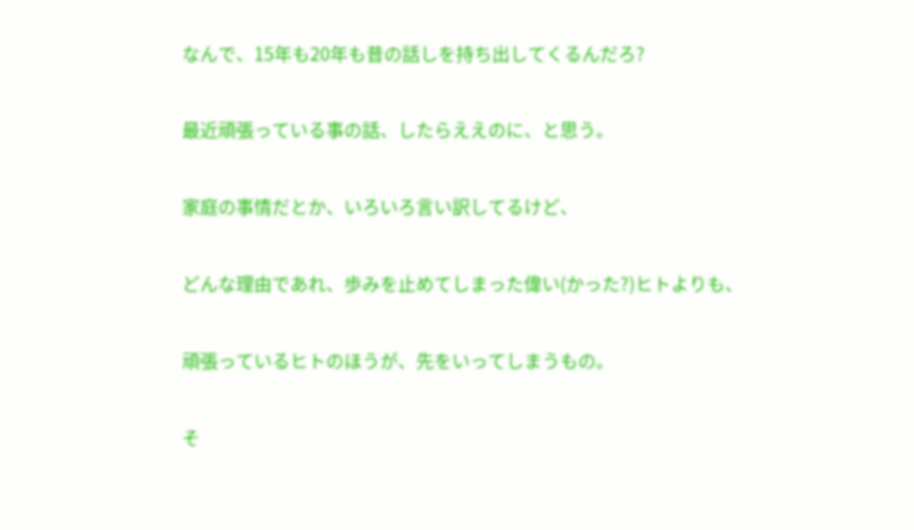なんで、15年も20年も昔の話しを持ち出してくるんだろ?


最近頑張っている事の話、したらええのに、と思う。


家庭の事情だとか、いろいろ言い訳してるけど、


どんな理由であれ、歩みを止めてしまった偉い(かった?)ヒトよりも、


頑張っているヒトのほうが、先をいってしまうもの。


そ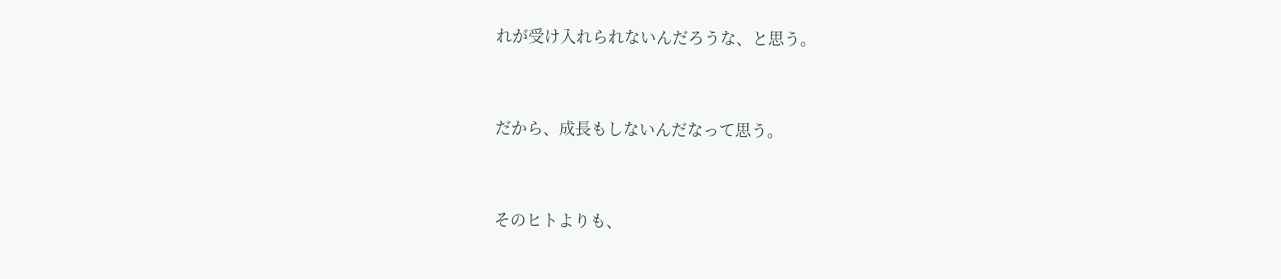れが受け入れられないんだろうな、と思う。


だから、成長もしないんだなって思う。


そのヒトよりも、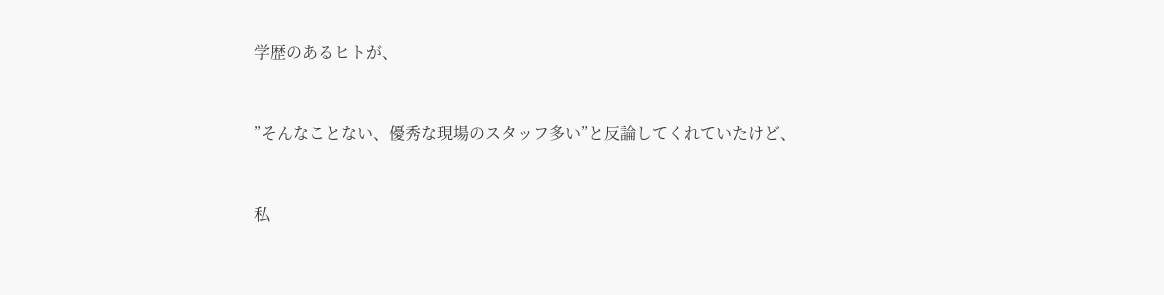学歴のあるヒトが、


”そんなことない、優秀な現場のスタッフ多い”と反論してくれていたけど、


私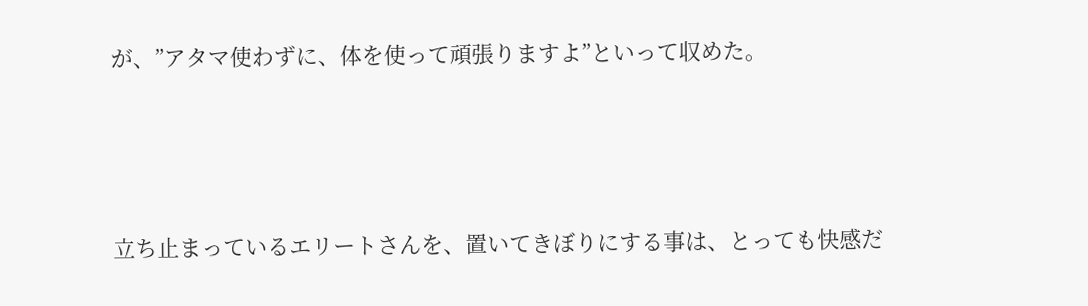が、”アタマ使わずに、体を使って頑張りますよ”といって収めた。





立ち止まっているエリートさんを、置いてきぼりにする事は、とっても快感だ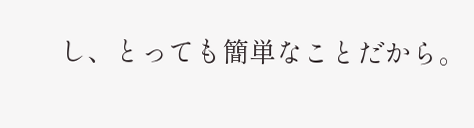し、とっても簡単なことだから。